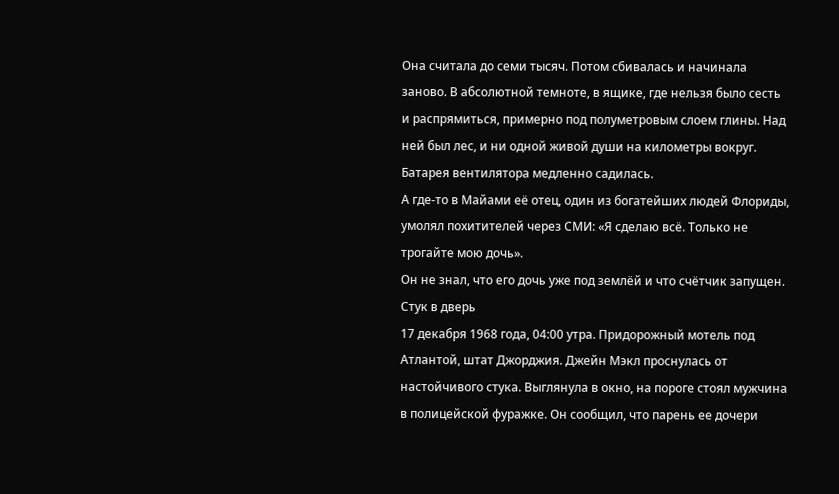Она считала до семи тысяч. Потом сбивалась и начинала заново. В абсолютной темноте, в ящике, где нельзя было сесть и распрямиться, примерно под полуметровым слоем глины. Над ней был лес, и ни одной живой души на километры вокруг. Батарея вентилятора медленно садилась.
А где-то в Майами её отец, один из богатейших людей Флориды, умолял похитителей через СМИ: «Я сделаю всё. Только не трогайте мою дочь».
Он не знал, что его дочь уже под землёй и что счётчик запущен.
Стук в дверь
17 декабря 1968 года, 04:00 утра. Придорожный мотель под Атлантой, штат Джорджия. Джейн Мэкл проснулась от настойчивого стука. Выглянула в окно, на пороге стоял мужчина в полицейской фуражке. Он сообщил, что парень ее дочери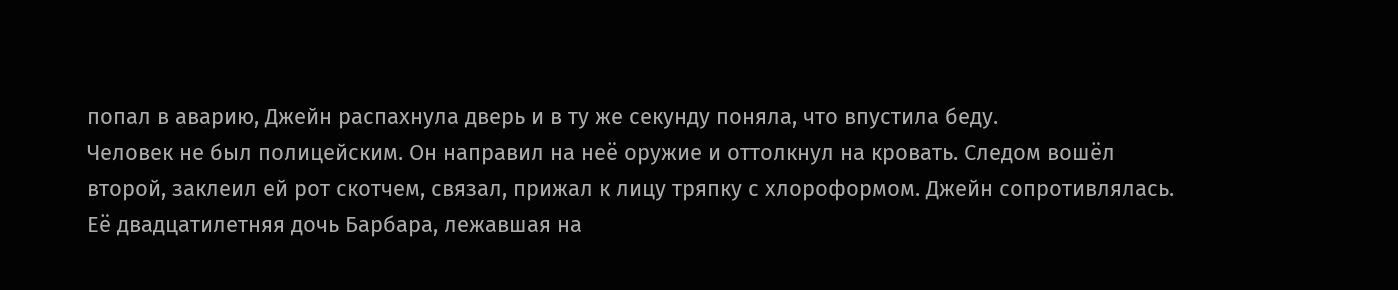попал в аварию, Джейн распахнула дверь и в ту же секунду поняла, что впустила беду.
Человек не был полицейским. Он направил на неё оружие и оттолкнул на кровать. Следом вошёл второй, заклеил ей рот скотчем, связал, прижал к лицу тряпку с хлороформом. Джейн сопротивлялась. Её двадцатилетняя дочь Барбара, лежавшая на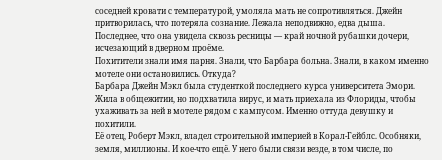соседней кровати с температурой, умоляла мать не сопротивляться. Джейн притворилась, что потеряла сознание. Лежала неподвижно, едва дыша. Последнее, что она увидела сквозь ресницы — край ночной рубашки дочери, исчезающий в дверном проёме.
Похитители знали имя парня. Знали, что Барбара больна. Знали, в каком именно мотеле они остановились. Откуда?
Барбара Джейн Мэкл была студенткой последнего курса университета Эмори. Жила в общежитии, но подхватила вирус, и мать приехала из Флориды, чтобы ухаживать за ней в мотеле рядом с кампусом. Именно оттуда девушку и похитили.
Её отец, Роберт Мэкл, владел строительной империей в Корал-Гейблс. Особняки, земля, миллионы. И кое-что ещё. У него были связи везде, в том числе, по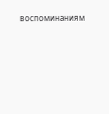воспоминаниям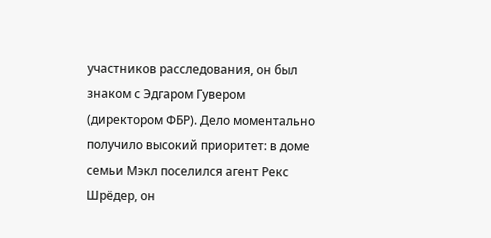участников расследования, он был знаком с Эдгаром Гувером (директором ФБР). Дело моментально получило высокий приоритет: в доме семьи Мэкл поселился агент Рекс Шрёдeр, он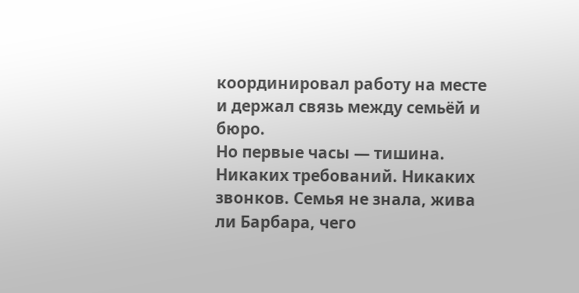координировал работу на месте и держал связь между семьёй и бюро.
Но первые часы — тишина. Никаких требований. Никаких звонков. Семья не знала, жива ли Барбара, чего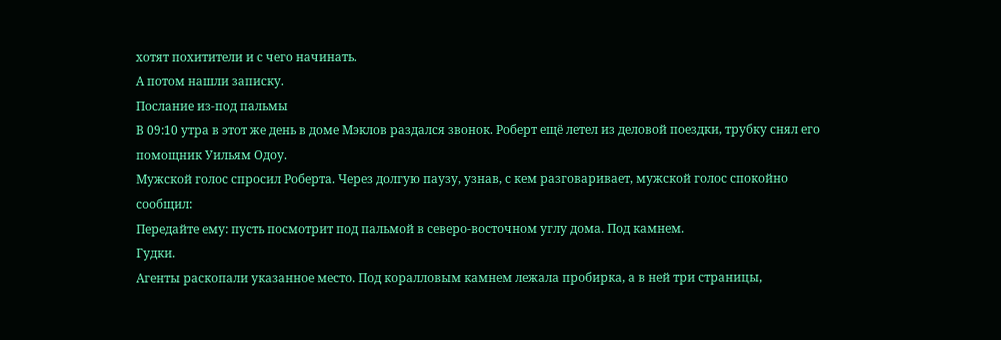хотят похитители и с чего начинать.
А потом нашли записку.
Послание из-под пальмы
В 09:10 утра в этот же день в доме Мэклов раздался звонок. Роберт ещё летел из деловой поездки, трубку снял его помощник Уильям Одоу.
Мужской голос спросил Роберта. Через долгую паузу, узнав, с кем разговаривает, мужской голос спокойно сообщил:
Передайте ему: пусть посмотрит под пальмой в северо-восточном углу дома. Под камнем.
Гудки.
Агенты раскопали указанное место. Под коралловым камнем лежала пробирка, а в ней три страницы,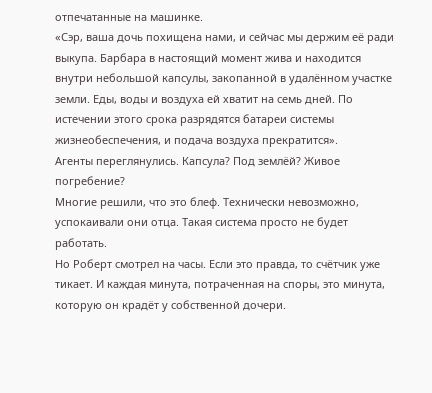отпечатанные на машинке.
«Сэр, ваша дочь похищена нами, и сейчас мы держим её ради выкупа. Барбара в настоящий момент жива и находится внутри небольшой капсулы, закопанной в удалённом участке земли. Еды, воды и воздуха ей хватит на семь дней. По истечении этого срока разрядятся батареи системы жизнеобеспечения, и подача воздуха прекратится».
Агенты переглянулись. Капсула? Под землёй? Живое погребение?
Многие решили, что это блеф. Технически невозможно, успокаивали они отца. Такая система просто не будет работать.
Но Роберт смотрел на часы. Если это правда, то счётчик уже тикает. И каждая минута, потраченная на споры, это минута, которую он крадёт у собственной дочери.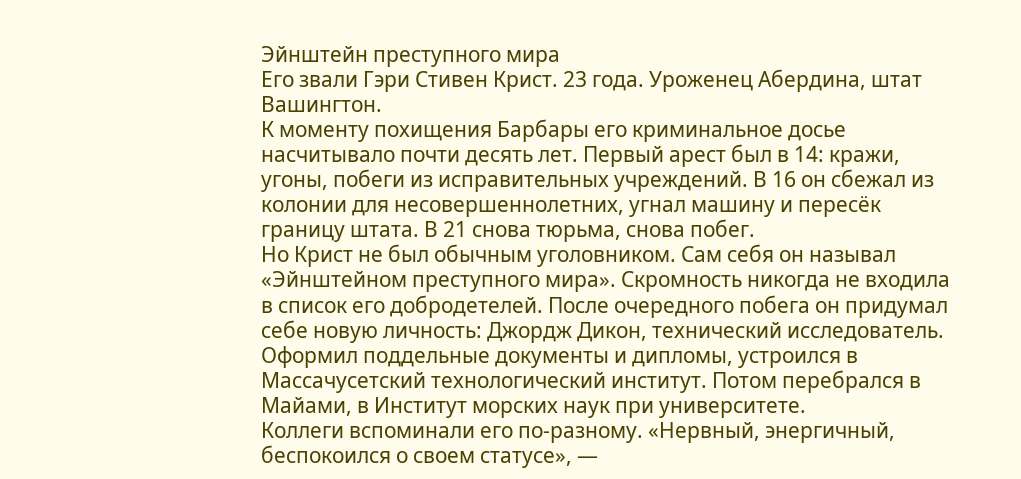Эйнштейн преступного мира
Его звали Гэри Стивен Крист. 23 года. Уроженец Абердина, штат Вашингтон.
К моменту похищения Барбары его криминальное досье насчитывало почти десять лет. Первый арест был в 14: кражи, угоны, побеги из исправительных учреждений. В 16 он сбежал из колонии для несовершеннолетних, угнал машину и пересёк границу штата. В 21 снова тюрьма, снова побег.
Но Крист не был обычным уголовником. Сам себя он называл «Эйнштейном преступного мира». Скромность никогда не входила в список его добродетелей. После очередного побега он придумал себе новую личность: Джордж Дикон, технический исследователь. Оформил поддельные документы и дипломы, устроился в Массачусетский технологический институт. Потом перебрался в Майами, в Институт морских наук при университете.
Коллеги вспоминали его по-разному. «Нервный, энергичный, беспокоился о своем статусе», —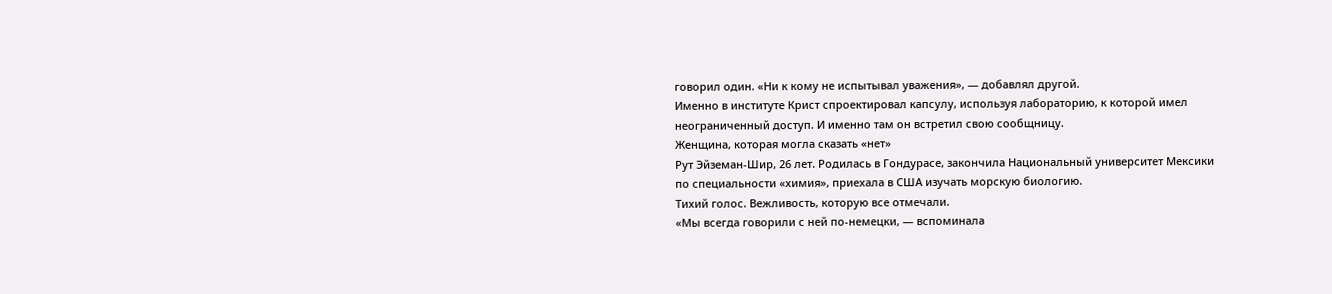говорил один. «Ни к кому не испытывал уважения», — добавлял другой.
Именно в институте Крист спроектировал капсулу, используя лабораторию, к которой имел неограниченный доступ. И именно там он встретил свою сообщницу.
Женщина, которая могла сказать «нет»
Рут Эйземан-Шир, 26 лет. Родилась в Гондурасе, закончила Национальный университет Мексики по специальности «химия», приехала в США изучать морскую биологию.
Тихий голос. Вежливость, которую все отмечали.
«Мы всегда говорили с ней по-немецки, — вспоминала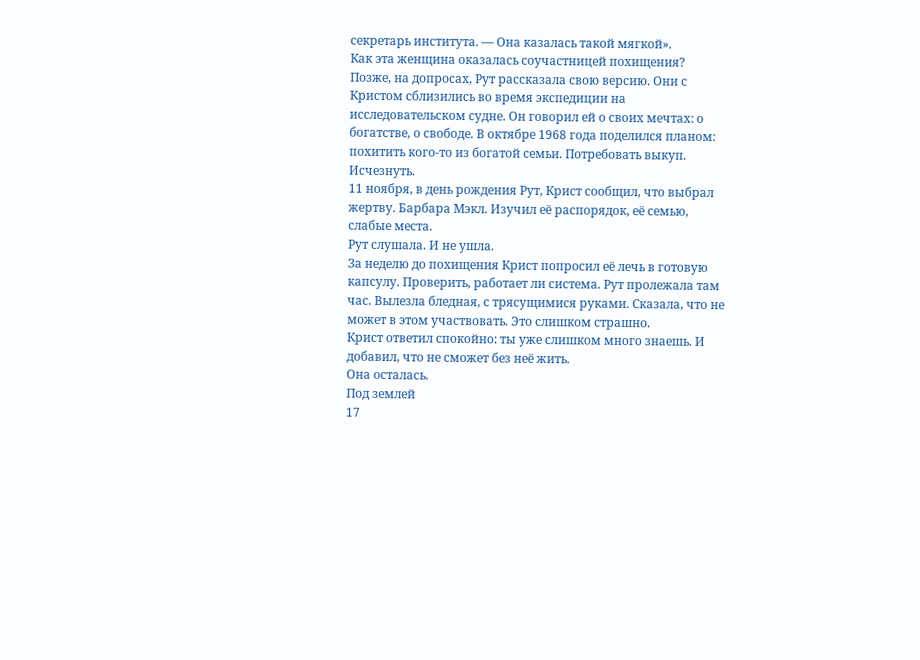секретарь института. — Она казалась такой мягкой».
Как эта женщина оказалась соучастницей похищения?
Позже, на допросах, Рут рассказала свою версию. Они с Кристом сблизились во время экспедиции на исследовательском судне. Он говорил ей о своих мечтах: о богатстве, о свободе. В октябре 1968 года поделился планом: похитить кого-то из богатой семьи. Потребовать выкуп. Исчезнуть.
11 ноября, в день рождения Рут, Крист сообщил, что выбрал жертву. Барбара Мэкл. Изучил её распорядок, её семью, слабые места.
Рут слушала. И не ушла.
За неделю до похищения Крист попросил её лечь в готовую капсулу. Проверить, работает ли система. Рут пролежала там час. Вылезла бледная, с трясущимися руками. Сказала, что не может в этом участвовать. Это слишком страшно.
Крист ответил спокойно: ты уже слишком много знаешь. И добавил, что не сможет без неё жить.
Она осталась.
Под землей
17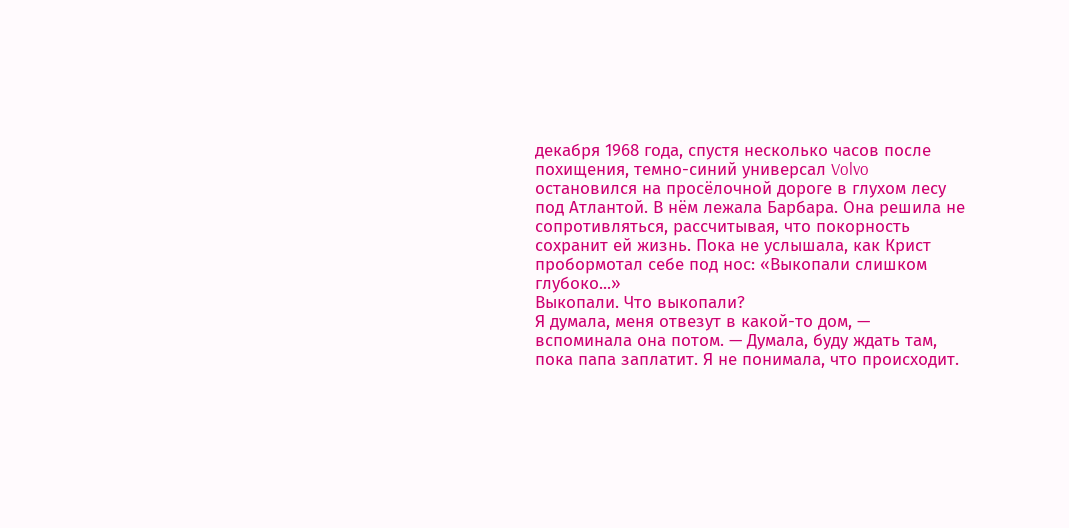декабря 1968 года, спустя несколько часов после похищения, темно-синий универсал Volvo остановился на просёлочной дороге в глухом лесу под Атлантой. В нём лежала Барбара. Она решила не сопротивляться, рассчитывая, что покорность сохранит ей жизнь. Пока не услышала, как Крист пробормотал себе под нос: «Выкопали слишком глубоко...»
Выкопали. Что выкопали?
Я думала, меня отвезут в какой-то дом, — вспоминала она потом. — Думала, буду ждать там, пока папа заплатит. Я не понимала, что происходит.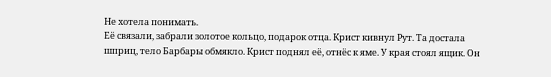Не хотела понимать.
Её связали, забрали золотое кольцо, подарок отца. Крист кивнул Рут. Та достала шприц, тело Барбары обмякло. Крист поднял её, отнёс к яме. У края стоял ящик. Он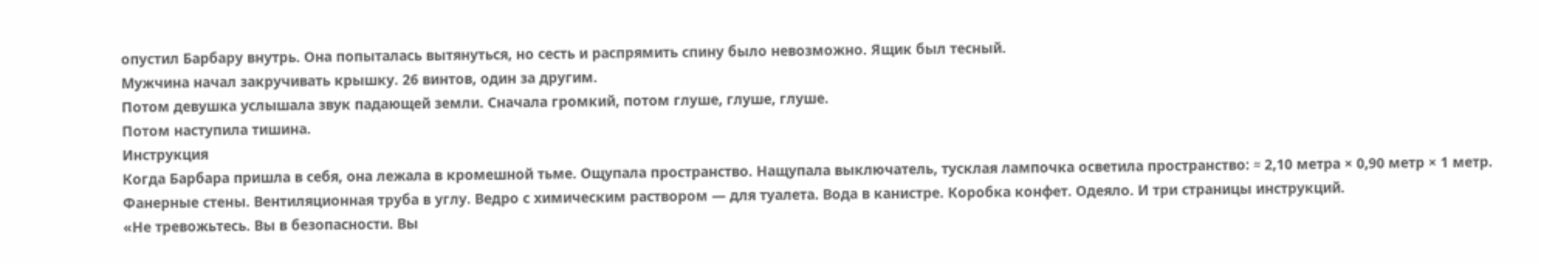опустил Барбару внутрь. Она попыталась вытянуться, но сесть и распрямить спину было невозможно. Ящик был тесный.
Мужчина начал закручивать крышку. 26 винтов, один за другим.
Потом девушка услышала звук падающей земли. Сначала громкий, потом глуше, глуше, глуше.
Потом наступила тишина.
Инструкция
Когда Барбара пришла в себя, она лежала в кромешной тьме. Ощупала пространство. Нащупала выключатель, тусклая лампочка осветила пространство: ≈ 2,10 метра × 0,90 метр × 1 метр.
Фанерные стены. Вентиляционная труба в углу. Ведро с химическим раствором — для туалета. Вода в канистре. Коробка конфет. Одеяло. И три страницы инструкций.
«Не тревожьтесь. Вы в безопасности. Вы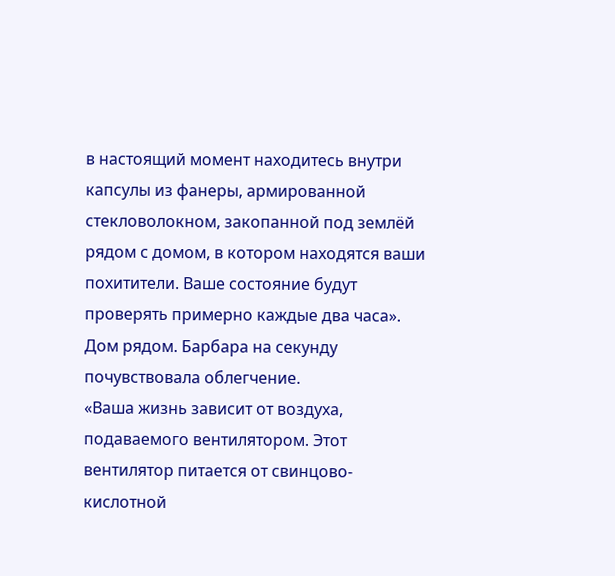в настоящий момент находитесь внутри капсулы из фанеры, армированной стекловолокном, закопанной под землёй рядом с домом, в котором находятся ваши похитители. Ваше состояние будут проверять примерно каждые два часа».
Дом рядом. Барбара на секунду почувствовала облегчение.
«Ваша жизнь зависит от воздуха, подаваемого вентилятором. Этот вентилятор питается от свинцово-кислотной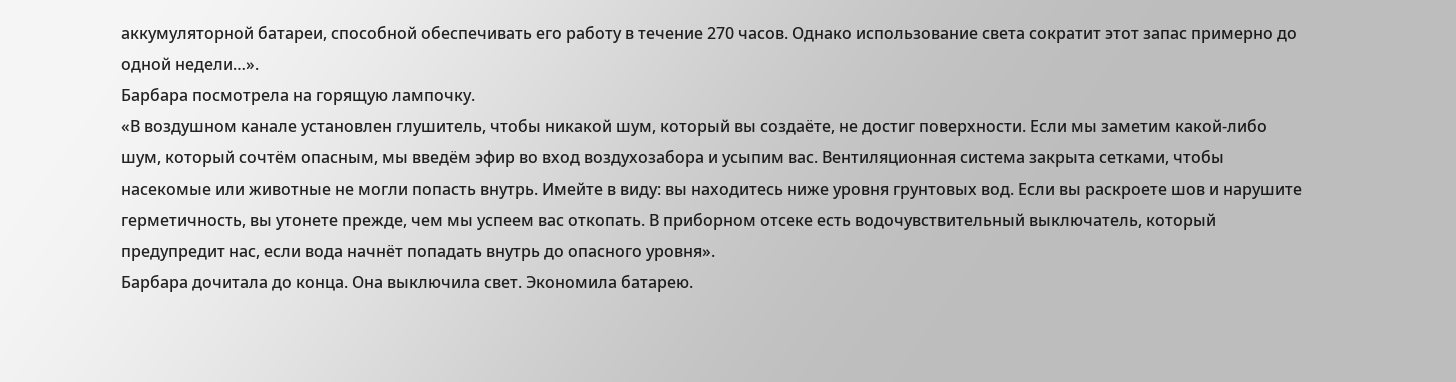аккумуляторной батареи, способной обеспечивать его работу в течение 270 часов. Однако использование света сократит этот запас примерно до одной недели…».
Барбара посмотрела на горящую лампочку.
«В воздушном канале установлен глушитель, чтобы никакой шум, который вы создаёте, не достиг поверхности. Если мы заметим какой-либо шум, который сочтём опасным, мы введём эфир во вход воздухозабора и усыпим вас. Вентиляционная система закрыта сетками, чтобы насекомые или животные не могли попасть внутрь. Имейте в виду: вы находитесь ниже уровня грунтовых вод. Если вы раскроете шов и нарушите герметичность, вы утонете прежде, чем мы успеем вас откопать. В приборном отсеке есть водочувствительный выключатель, который предупредит нас, если вода начнёт попадать внутрь до опасного уровня».
Барбара дочитала до конца. Она выключила свет. Экономила батарею.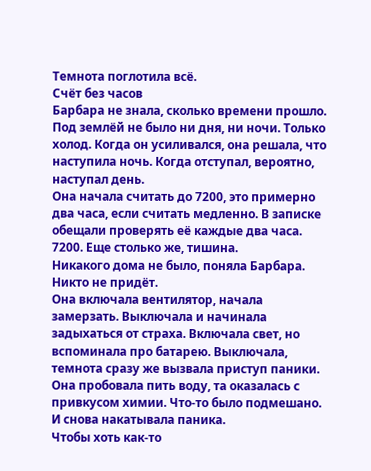Темнота поглотила всё.
Счёт без часов
Барбара не знала, сколько времени прошло. Под землёй не было ни дня, ни ночи. Только холод. Когда он усиливался, она решала, что наступила ночь. Когда отступал, вероятно, наступал день.
Она начала считать до 7200, это примерно два часа, если считать медленно. В записке обещали проверять её каждые два часа. 7200. Еще столько же, тишина.
Никакого дома не было, поняла Барбара. Никто не придёт.
Она включала вентилятор, начала замерзать. Выключала и начинала задыхаться от страха. Включала свет, но вспоминала про батарею. Выключала, темнота сразу же вызвала приступ паники.
Она пробовала пить воду, та оказалась с привкусом химии. Что-то было подмешано. И снова накатывала паника.
Чтобы хоть как-то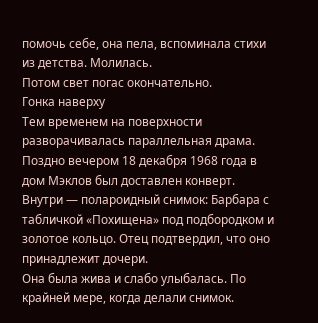помочь себе, она пела, вспоминала стихи из детства. Молилась.
Потом свет погас окончательно.
Гонка наверху
Тем временем на поверхности разворачивалась параллельная драма.
Поздно вечером 18 декабря 1968 года в дом Мэклов был доставлен конверт. Внутри — полароидный снимок: Барбара с табличкой «Похищена» под подбородком и золотое кольцо. Отец подтвердил, что оно принадлежит дочери.
Она была жива и слабо улыбалась. По крайней мере, когда делали снимок.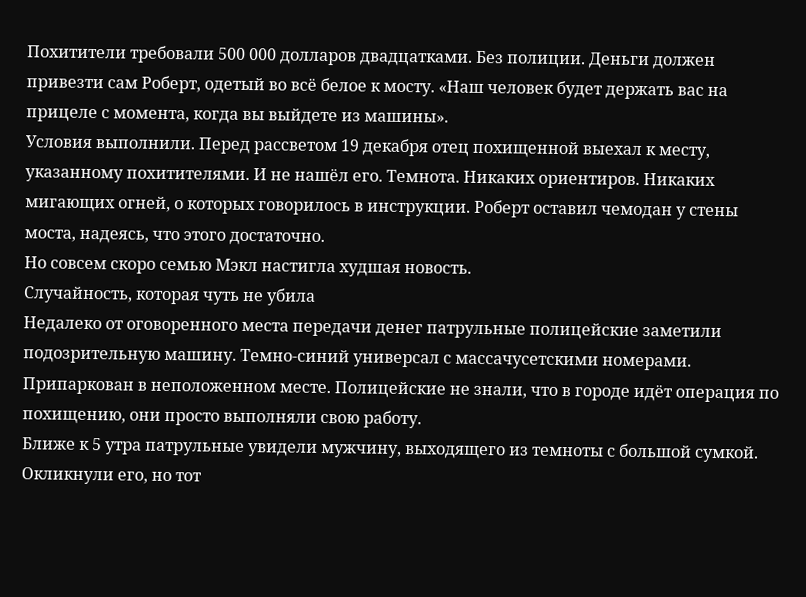Похитители требовали 500 000 долларов двадцатками. Без полиции. Деньги должен привезти сам Роберт, одетый во всё белое к мосту. «Наш человек будет держать вас на прицеле с момента, когда вы выйдете из машины».
Условия выполнили. Перед рассветом 19 декабря отец похищенной выехал к месту, указанному похитителями. И не нашёл его. Темнота. Никаких ориентиров. Никаких мигающих огней, о которых говорилось в инструкции. Роберт оставил чемодан у стены моста, надеясь, что этого достаточно.
Но совсем скоро семью Мэкл настигла худшая новость.
Случайность, которая чуть не убила
Недалеко от оговоренного места передачи денег патрульные полицейские заметили подозрительную машину. Темно-синий универсал с массачусетскими номерами. Припаркован в неположенном месте. Полицейские не знали, что в городе идёт операция по похищению, они просто выполняли свою работу.
Ближе к 5 утра патрульные увидели мужчину, выходящего из темноты с большой сумкой. Окликнули его, но тот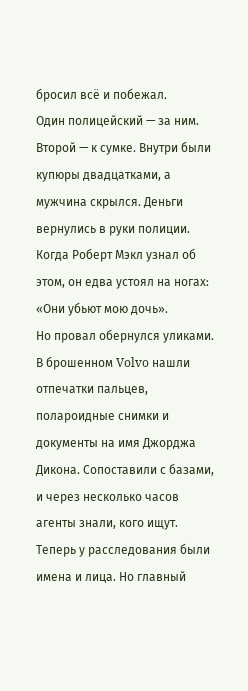бросил всё и побежал.
Один полицейский — за ним. Второй — к сумке. Внутри были купюры двадцатками, а мужчина скрылся. Деньги вернулись в руки полиции.
Когда Роберт Мэкл узнал об этом, он едва устоял на ногах: «Они убьют мою дочь».
Но провал обернулся уликами.
В брошенном Volvo нашли отпечатки пальцев, полароидные снимки и документы на имя Джорджа Дикона. Сопоставили с базами, и через несколько часов агенты знали, кого ищут.
Теперь у расследования были имена и лица. Но главный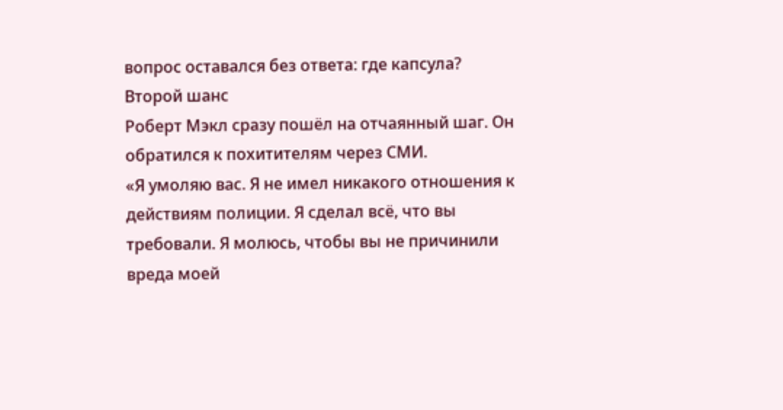вопрос оставался без ответа: где капсула?
Второй шанс
Роберт Мэкл сразу пошёл на отчаянный шаг. Он обратился к похитителям через СМИ.
«Я умоляю вас. Я не имел никакого отношения к действиям полиции. Я сделал всё, что вы требовали. Я молюсь, чтобы вы не причинили вреда моей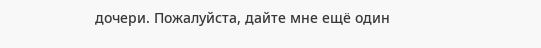дочери. Пожалуйста, дайте мне ещё один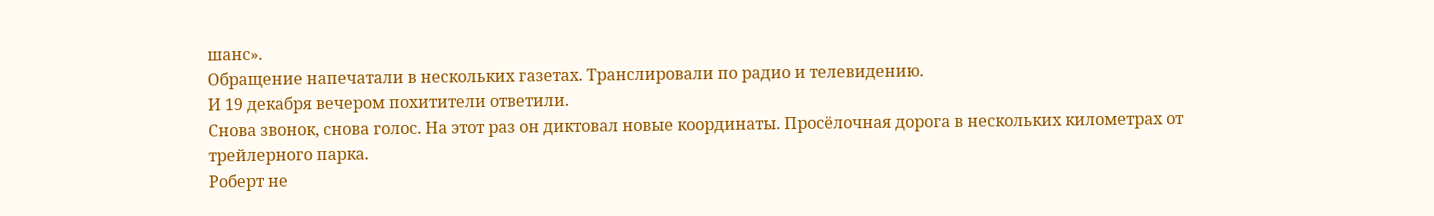шанс».
Обращение напечатали в нескольких газетах. Транслировали по радио и телевидению.
И 19 декабря вечером похитители ответили.
Снова звонок, снова голос. На этот раз он диктовал новые координаты. Просёлочная дорога в нескольких километрах от трейлерного парка.
Роберт не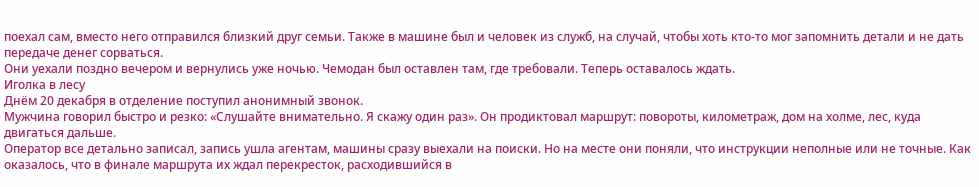поехал сам, вместо него отправился близкий друг семьи. Также в машине был и человек из служб, на случай, чтобы хоть кто-то мог запомнить детали и не дать передаче денег сорваться.
Они уехали поздно вечером и вернулись уже ночью. Чемодан был оставлен там, где требовали. Теперь оставалось ждать.
Иголка в лесу
Днём 20 декабря в отделение поступил анонимный звонок.
Мужчина говорил быстро и резко: «Слушайте внимательно. Я скажу один раз». Он продиктовал маршрут: повороты, километраж, дом на холме, лес, куда двигаться дальше.
Оператор все детально записал, запись ушла агентам, машины сразу выехали на поиски. Но на месте они поняли, что инструкции неполные или не точные. Как оказалось, что в финале маршрута их ждал перекресток, расходившийся в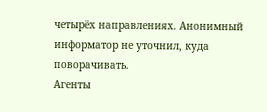четырёх направлениях. Анонимный информатор не уточнил, куда поворачивать.
Агенты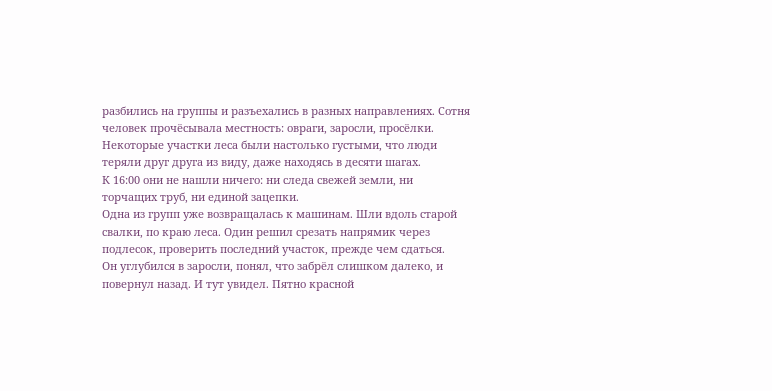разбились на группы и разъехались в разных направлениях. Сотня человек прочёсывала местность: овраги, заросли, просёлки. Некоторые участки леса были настолько густыми, что люди теряли друг друга из виду, даже находясь в десяти шагах.
К 16:00 они не нашли ничего: ни следа свежей земли, ни торчащих труб, ни единой зацепки.
Одна из групп уже возвращалась к машинам. Шли вдоль старой свалки, по краю леса. Один решил срезать напрямик через подлесок, проверить последний участок, прежде чем сдаться.
Он углубился в заросли, понял, что забрёл слишком далеко, и повернул назад. И тут увидел. Пятно красной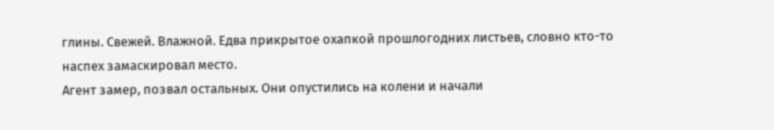глины. Свежей. Влажной. Едва прикрытое охапкой прошлогодних листьев, словно кто-то наспех замаскировал место.
Агент замер, позвал остальных. Они опустились на колени и начали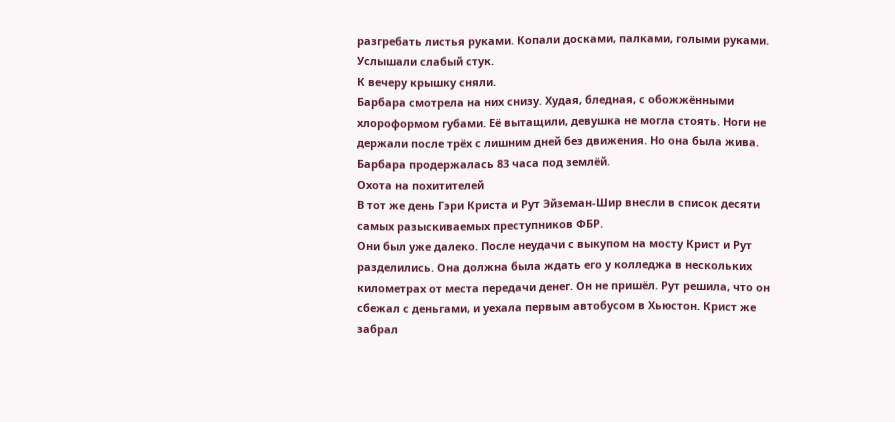разгребать листья руками. Копали досками, палками, голыми руками.
Услышали слабый стук.
К вечеру крышку сняли.
Барбара смотрела на них снизу. Худая, бледная, с обожжёнными хлороформом губами. Её вытащили, девушка не могла стоять. Ноги не держали после трёх с лишним дней без движения. Но она была жива.
Барбара продержалась 83 часа под землёй.
Охота на похитителей
В тот же день Гэри Криста и Рут Эйземан-Шир внесли в список десяти самых разыскиваемых преступников ФБР.
Они был уже далеко. После неудачи с выкупом на мосту Крист и Рут разделились. Она должна была ждать его у колледжа в нескольких километрах от места передачи денег. Он не пришёл. Рут решила, что он сбежал с деньгами, и уехала первым автобусом в Хьюстон. Крист же забрал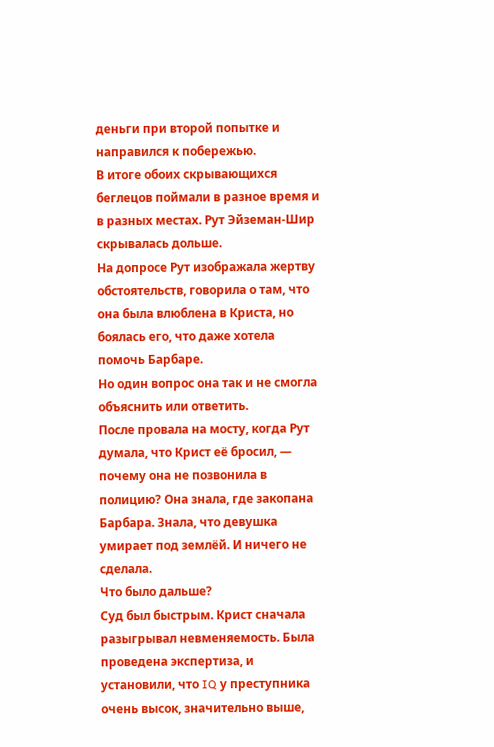деньги при второй попытке и направился к побережью.
В итоге обоих скрывающихся беглецов поймали в разное время и в разных местах. Рут Эйземан-Шир скрывалась дольше.
На допросе Рут изображала жертву обстоятельств, говорила о там, что она была влюблена в Криста, но боялась его, что даже хотела помочь Барбаре.
Но один вопрос она так и не смогла объяснить или ответить.
После провала на мосту, когда Рут думала, что Крист её бросил, — почему она не позвонила в полицию? Она знала, где закопана Барбара. Знала, что девушка умирает под землёй. И ничего не сделала.
Что было дальше?
Суд был быстрым. Крист сначала разыгрывал невменяемость. Была проведена экспертиза, и установили, что IQ у преступника очень высок, значительно выше,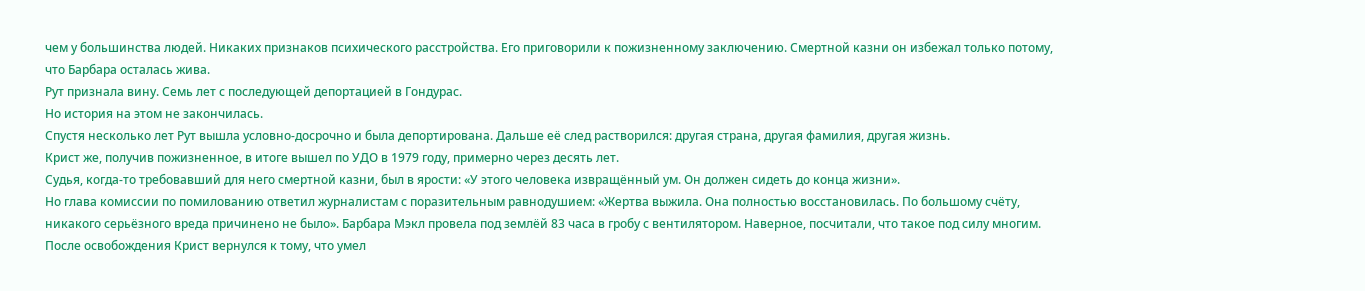чем у большинства людей. Никаких признаков психического расстройства. Его приговорили к пожизненному заключению. Смертной казни он избежал только потому, что Барбара осталась жива.
Рут признала вину. Семь лет с последующей депортацией в Гондурас.
Но история на этом не закончилась.
Спустя несколько лет Рут вышла условно-досрочно и была депортирована. Дальше её след растворился: другая страна, другая фамилия, другая жизнь.
Крист же, получив пожизненное, в итоге вышел по УДО в 1979 году, примерно через десять лет.
Судья, когда-то требовавший для него смертной казни, был в ярости: «У этого человека извращённый ум. Он должен сидеть до конца жизни».
Но глава комиссии по помилованию ответил журналистам с поразительным равнодушием: «Жертва выжила. Она полностью восстановилась. По большому счёту, никакого серьёзного вреда причинено не было». Барбара Мэкл провела под землёй 83 часа в гробу с вентилятором. Наверное, посчитали, что такое под силу многим.
После освобождения Крист вернулся к тому, что умел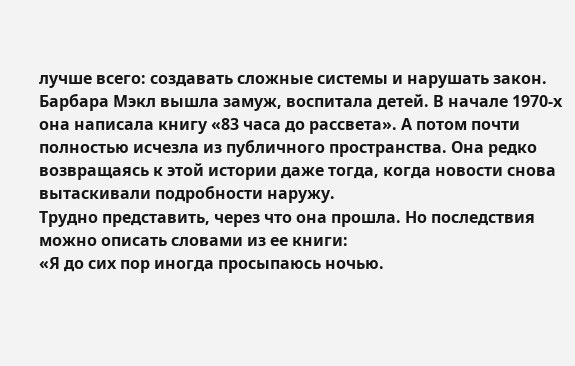лучше всего: создавать сложные системы и нарушать закон.
Барбара Мэкл вышла замуж, воспитала детей. В начале 1970-х она написала книгу «83 часа до рассвета». А потом почти полностью исчезла из публичного пространства. Она редко возвращаясь к этой истории даже тогда, когда новости снова вытаскивали подробности наружу.
Трудно представить, через что она прошла. Но последствия можно описать словами из ее книги:
«Я до сих пор иногда просыпаюсь ночью.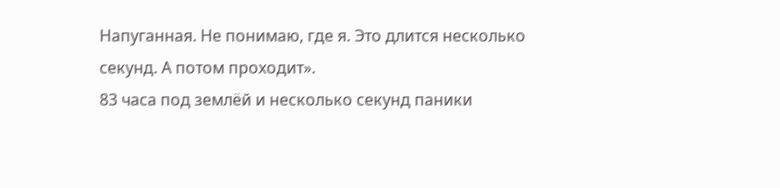Напуганная. Не понимаю, где я. Это длится несколько секунд. А потом проходит».
83 часа под землёй и несколько секунд паники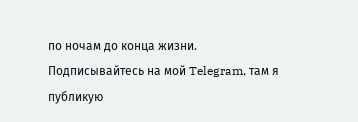по ночам до конца жизни.
Подписывайтесь на мой Telegram, там я публикую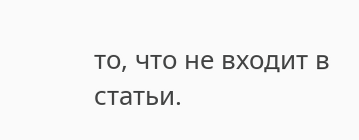то, что не входит в статьи.